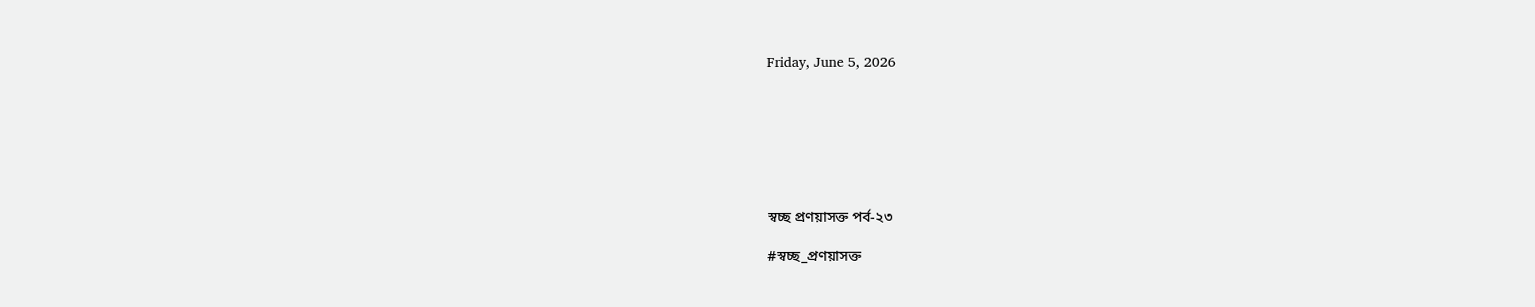Friday, June 5, 2026







স্বচ্ছ প্রণয়াসক্ত পর্ব-২৩

#স্বচ্ছ_প্রণয়াসক্ত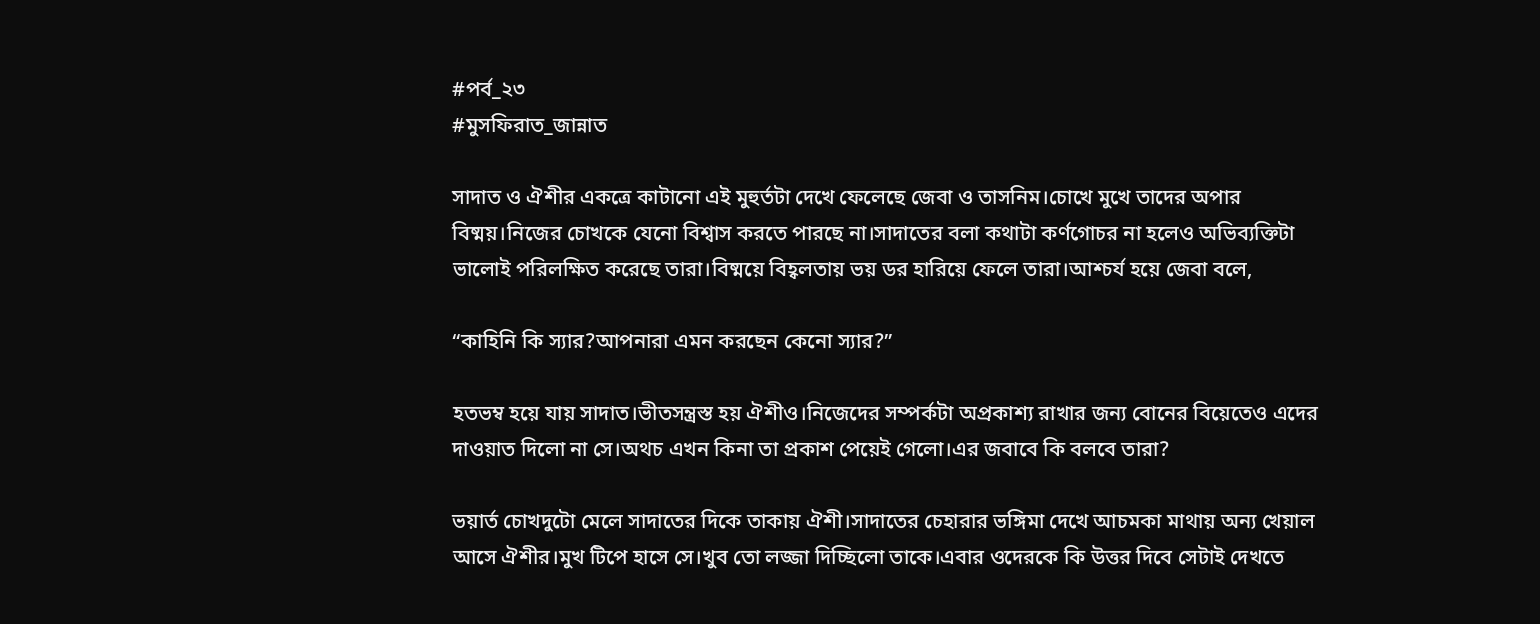#পর্ব_২৩
#মুসফিরাত_জান্নাত

সাদাত ও ঐশীর একত্রে কাটানো এই মুহুর্তটা দেখে ফেলেছে জেবা ও তাসনিম।চোখে মুখে তাদের অপার বিষ্ময়।নিজের চোখকে যেনো বিশ্বাস করতে পারছে না।সাদাতের বলা কথাটা কর্ণগোচর না হলেও অভিব্যক্তিটা ভালোই পরিলক্ষিত করেছে তারা।বিষ্ময়ে বিহ্বলতায় ভয় ডর হারিয়ে ফেলে তারা।আশ্চর্য হয়ে জেবা বলে,

“কাহিনি কি স্যার?আপনারা এমন করছেন কেনো স্যার?”

হতভম্ব হয়ে যায় সাদাত।ভীতসন্ত্রস্ত হয় ঐশীও।নিজেদের সম্পর্কটা অপ্রকাশ্য রাখার জন্য বোনের বিয়েতেও এদের দাওয়াত দিলো না সে।অথচ এখন কিনা তা প্রকাশ পেয়েই গেলো।এর জবাবে কি বলবে তারা?

ভয়ার্ত চোখদুটো মেলে সাদাতের দিকে তাকায় ঐশী।সাদাতের চেহারার ভঙ্গিমা দেখে আচমকা মাথায় অন্য খেয়াল আসে ঐশীর।মুখ টিপে হাসে সে।খুব তো লজ্জা দিচ্ছিলো তাকে।এবার ওদেরকে কি উত্তর দিবে সেটাই দেখতে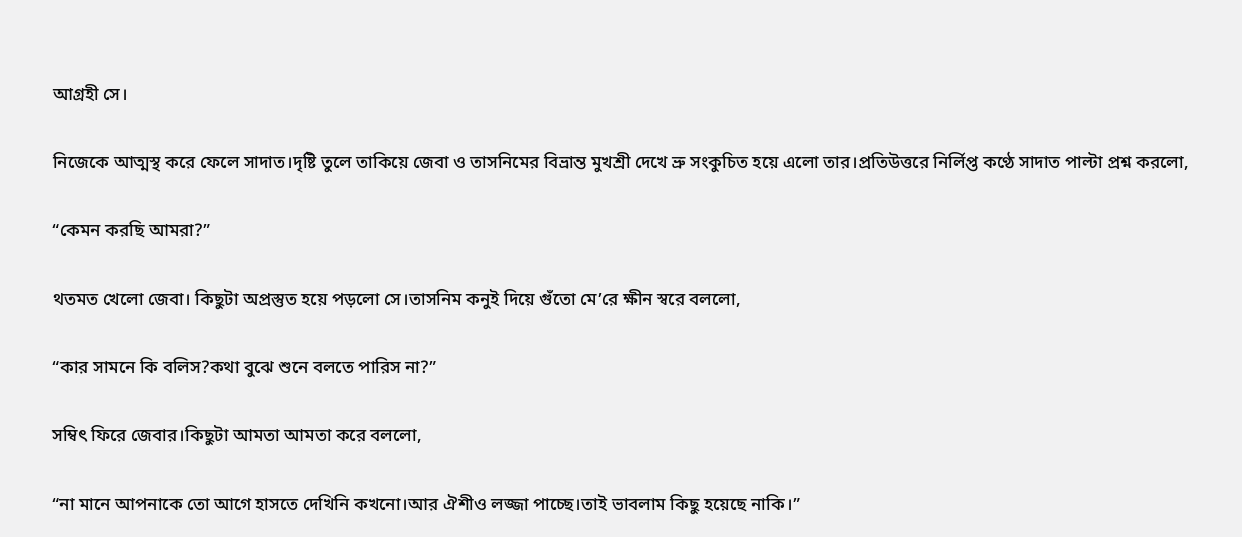আগ্রহী সে।

নিজেকে আত্মস্থ করে ফেলে সাদাত।দৃষ্টি তুলে তাকিয়ে জেবা ও তাসনিমের বিভ্রান্ত মুখশ্রী দেখে ভ্রু সংকুচিত হয়ে এলো তার।প্রতিউত্তরে নির্লিপ্ত কণ্ঠে সাদাত পাল্টা প্রশ্ন করলো,

“কেমন করছি আমরা?”

থতমত খেলো জেবা। কিছুটা অপ্রস্তুত হয়ে পড়লো সে।তাসনিম কনুই দিয়ে গুঁতো মে’রে ক্ষীন স্বরে বললো,

“কার সামনে কি বলিস?কথা বুঝে শুনে বলতে পারিস না?”

সম্বিৎ ফিরে জেবার।কিছুটা আমতা আমতা করে বললো,

“না মানে আপনাকে তো আগে হাসতে দেখিনি কখনো।আর ঐশীও লজ্জা পাচ্ছে।তাই ভাবলাম কিছু হয়েছে নাকি।”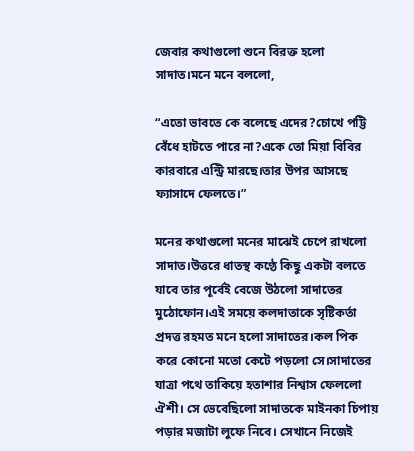জেবার কথাগুলো শুনে বিরক্ত হলো সাদাত।মনে মনে বললো,

“এতো ভাবতে কে বলেছে এদের?চোখে পট্টি বেঁধে হাটতে পারে না?একে তো মিয়া বিবির কারবারে এন্ট্রি মারছে।তার উপর আসছে ফ্যাসাদে ফেলতে।”

মনের কথাগুলো মনের মাঝেই চেপে রাখলো সাদাত।উত্তরে ধাতস্থ কণ্ঠে কিছু একটা বলতে যাবে তার পূর্বেই বেজে উঠলো সাদাতের মুঠোফোন।এই সময়ে কলদাতাকে সৃষ্টিকর্তা প্রদত্ত রহমত মনে হলো সাদাতের।কল পিক করে কোনো মতো কেটে পড়লো সে।সাদাতের যাত্রা পথে তাকিয়ে হতাশার নিশ্বাস ফেললো ঐশী। সে ভেবেছিলো সাদাতকে মাইনকা চিপায় পড়ার মজাটা লুফে নিবে। সেখানে নিজেই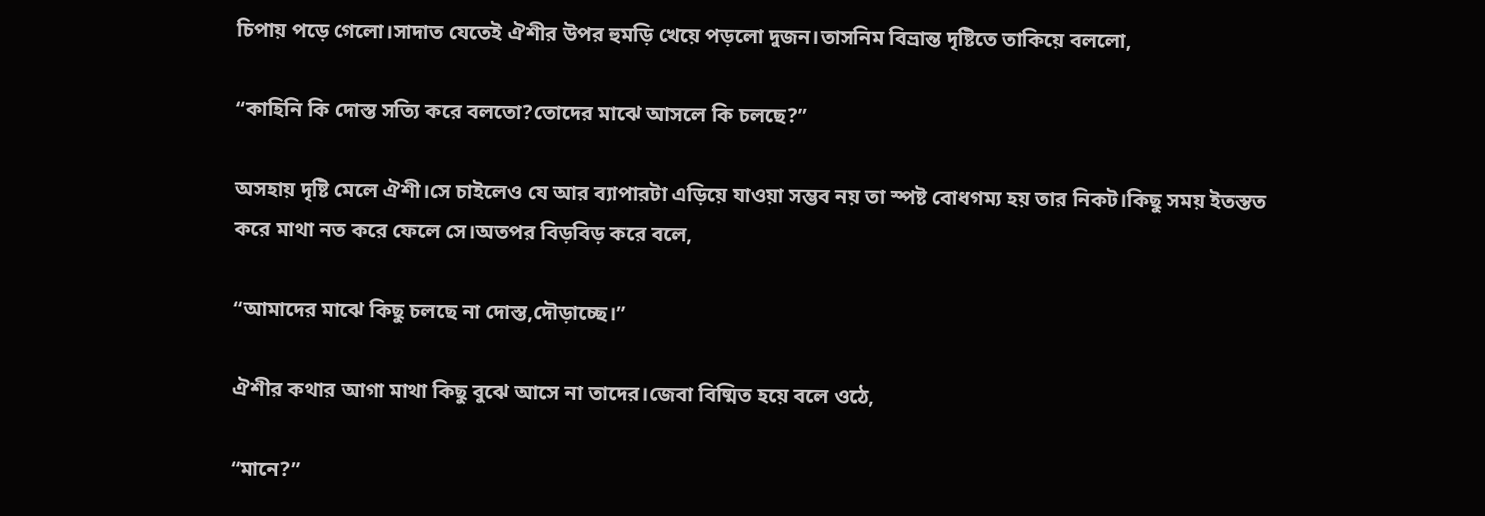চিপায় পড়ে গেলো।সাদাত যেতেই ঐশীর উপর হুমড়ি খেয়ে পড়লো দুজন।তাসনিম বিভ্রান্ত দৃষ্টিতে তাকিয়ে বললো,

“কাহিনি কি দোস্ত সত্যি করে বলতো?তোদের মাঝে আসলে কি চলছে?”

অসহায় দৃষ্টি মেলে ঐশী।সে চাইলেও যে আর ব্যাপারটা এড়িয়ে যাওয়া সম্ভব নয় তা স্পষ্ট বোধগম্য হয় তার নিকট।কিছু সময় ইতস্তত করে মাথা নত করে ফেলে সে।অতপর বিড়বিড় করে বলে,

“আমাদের মাঝে কিছু চলছে না দোস্ত,দৌড়াচ্ছে।”

ঐশীর কথার আগা মাথা কিছু বুঝে আসে না তাদের।জেবা বিষ্মিত হয়ে বলে ওঠে,

“মানে?”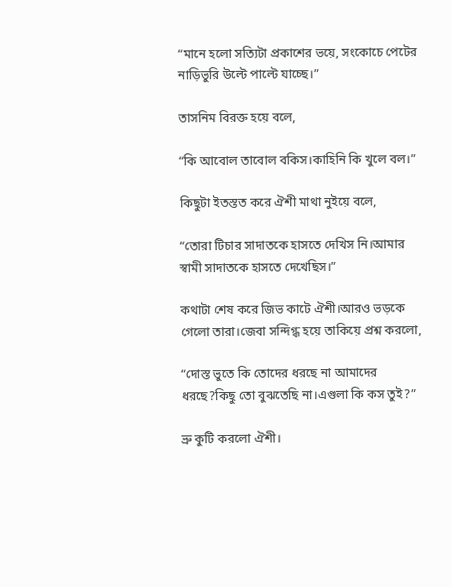“মানে হলো সত্যিটা প্রকাশের ভয়ে, সংকোচে পেটের নাড়িভুরি উল্টে পাল্টে যাচ্ছে।”

তাসনিম বিরক্ত হয়ে বলে,

“কি আবোল তাবোল বকিস।কাহিনি কি খুলে বল।”

কিছুটা ইতস্তত করে ঐশী মাথা নুইয়ে বলে,

“তোরা টিচার সাদাতকে হাসতে দেখিস নি।আমার স্বামী সাদাতকে হাসতে দেখেছিস।”

কথাটা শেষ করে জিভ কাটে ঐশী।আরও ভড়কে গেলো তারা।জেবা সন্দিগ্ধ হয়ে তাকিয়ে প্রশ্ন করলো,

“দোস্ত ভুতে কি তোদের ধরছে না আমাদের ধরছে?কিছু তো বুঝতেছি না।এগুলা কি কস তুই?”

ভ্রু কুটি করলো ঐশী।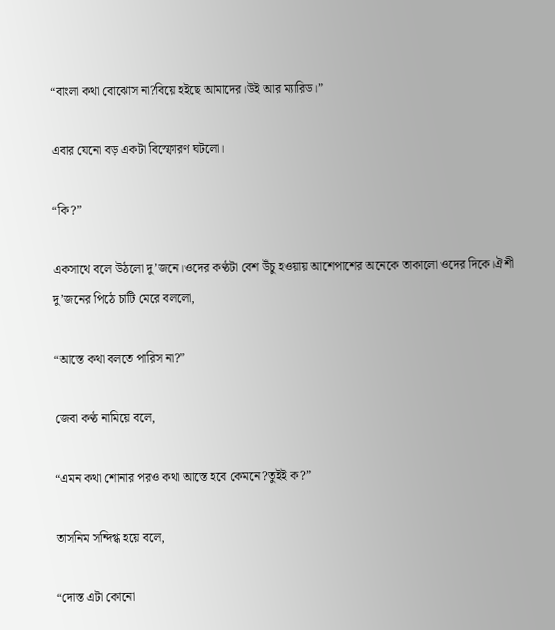“বাংলা কথা বোঝোস না?বিয়ে হইছে আমাদের।উই আর ম্যারিড।”

এবার যেনো বড় একটা বিস্ফোরণ ঘটলো।

“কি?”

একসাথে বলে উঠলো দু’জনে।ওদের কণ্ঠটা বেশ উঁচু হওয়ায় আশেপাশের অনেকে তাকালো ওদের দিকে।ঐশী দু’জনের পিঠে চাটি মেরে বললো,

“আস্তে কথা বলতে পারিস না?”

জেবা কণ্ঠ নামিয়ে বলে,

“এমন কথা শোনার পরও কথা আস্তে হবে কেমনে?তুইই ক?”

তাসনিম সন্দিগ্ধ হয়ে বলে,

“দোস্ত এটা কোনো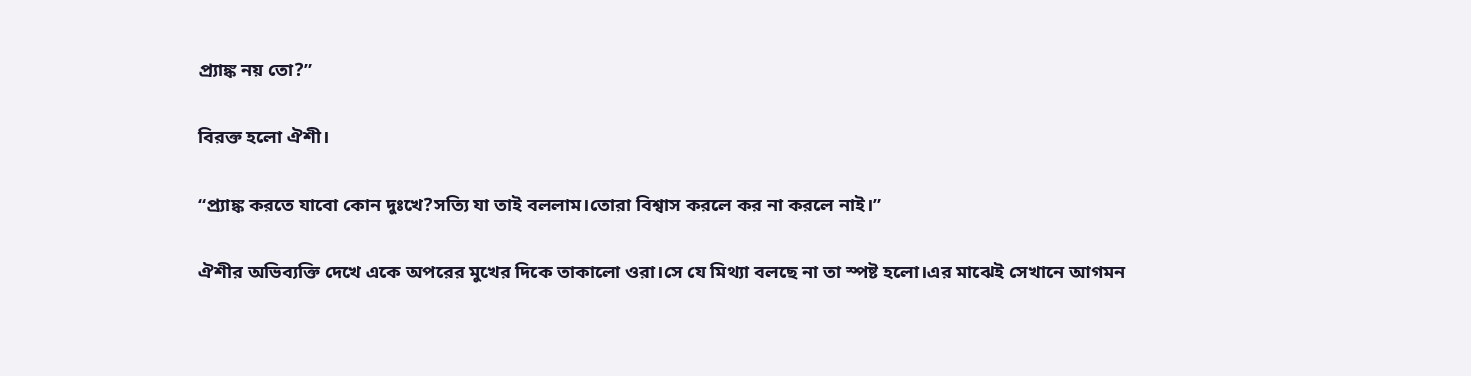প্র্যাঙ্ক নয় তো?”

বিরক্ত হলো ঐশী।

“প্র্যাঙ্ক করতে যাবো কোন দুঃখে?সত্যি যা তাই বললাম।তোরা বিশ্বাস করলে কর না করলে নাই।”

ঐশীর অভিব্যক্তি দেখে একে অপরের মুখের দিকে তাকালো ওরা।সে যে মিথ্যা বলছে না তা স্পষ্ট হলো।এর মাঝেই সেখানে আগমন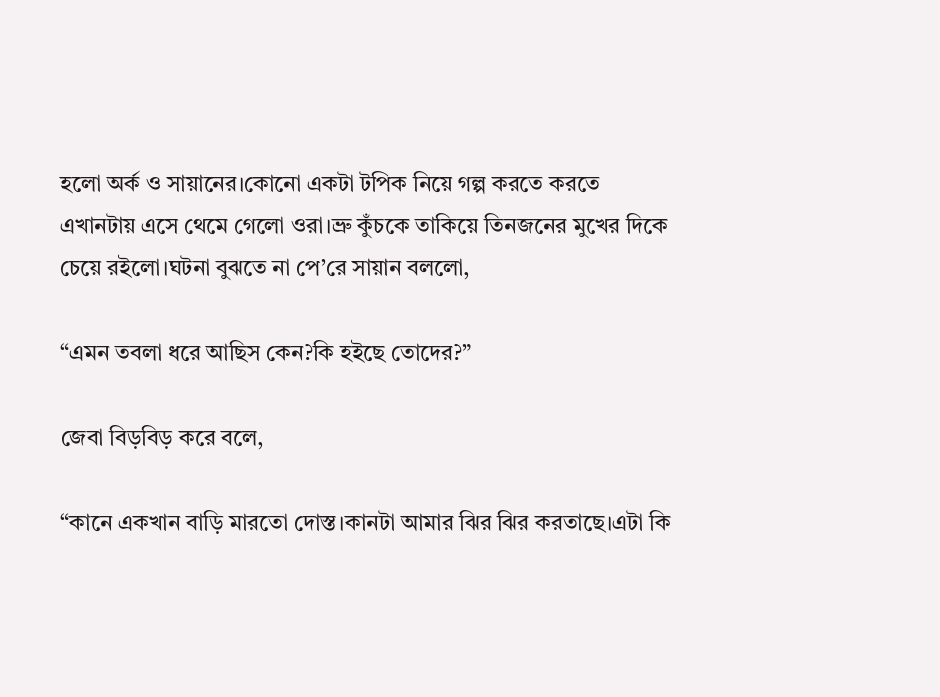হলো অর্ক ও সায়ানের।কোনো একটা টপিক নিয়ে গল্প করতে করতে এখানটায় এসে থেমে গেলো ওরা।ভ্রু কুঁচকে তাকিয়ে তিনজনের মুখের দিকে চেয়ে রইলো।ঘটনা বুঝতে না পে’রে সায়ান বললো,

“এমন তবলা ধরে আছিস কেন?কি হইছে তোদের?”

জেবা বিড়বিড় করে বলে,

“কানে একখান বাড়ি মারতো দোস্ত।কানটা আমার ঝির ঝির করতাছে।এটা কি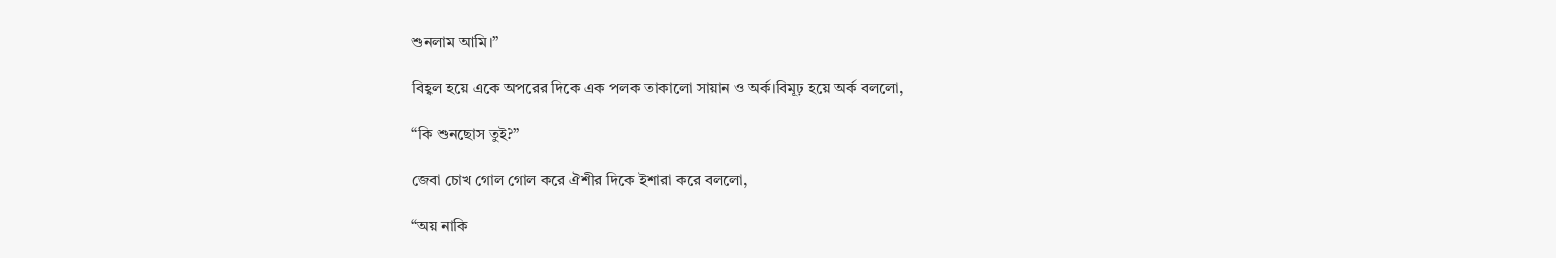শুনলাম আমি।”

বিহ্বল হয়ে একে অপরের দিকে এক পলক তাকালো সায়ান ও অর্ক।বিমূঢ় হয়ে অর্ক বললো,

“কি শুনছোস তুই?”

জেবা চোখ গোল গোল করে ঐশীর দিকে ইশারা করে বললো,

“অয় নাকি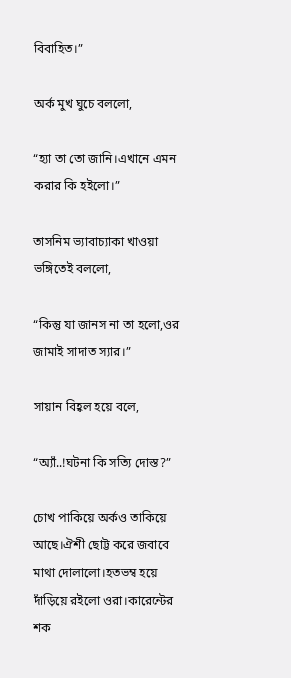বিবাহিত।”

অর্ক মুখ ঘুচে বললো,

“হ্যা তা তো জানি।এখানে এমন করার কি হইলো।”

তাসনিম ভ্যাবাচ্যাকা খাওয়া ভঙ্গিতেই বললো,

“কিন্তু যা জানস না তা হলো,ওর জামাই সাদাত স্যার।”

সায়ান বিহ্বল হয়ে বলে,

“অ্যাঁ..!ঘটনা কি সত্যি দোস্ত?”

চোখ পাকিয়ে অর্কও তাকিয়ে আছে।ঐশী ছোট্ট করে জবাবে মাথা দোলালো।হতভম্ব হয়ে দাঁড়িয়ে রইলো ওরা।কারেন্টের শক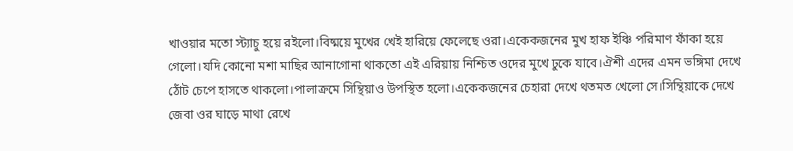খাওয়ার মতো স্ট্যাচু হয়ে রইলো।বিষ্ময়ে মুখের খেই হারিয়ে ফেলেছে ওরা।একেকজনের মুখ হাফ ইঞ্চি পরিমাণ ফাঁকা হয়ে গেলো।যদি কোনো মশা মাছির আনাগোনা থাকতো এই এরিয়ায় নিশ্চিত ওদের মুখে ঢুকে যাবে।ঐশী এদের এমন ভঙ্গিমা দেখে ঠোঁট চেপে হাসতে থাকলো।পালাক্রমে সিন্থিয়াও উপস্থিত হলো।একেকজনের চেহারা দেখে থতমত খেলো সে।সিন্থিয়াকে দেখে জেবা ওর ঘাড়ে মাথা রেখে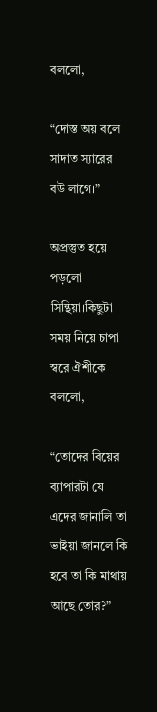বললো,

“দোস্ত অয় বলে সাদাত স্যারের বউ লাগে।”

অপ্রস্তুত হয়ে পড়লো সিন্থিয়া।কিছুটা সময় নিয়ে চাপা স্বরে ঐশীকে বললো,

“তোদের বিয়ের ব্যাপারটা যে এদের জানালি তা ভাইয়া জানলে কি হবে তা কি মাথায় আছে তোর?”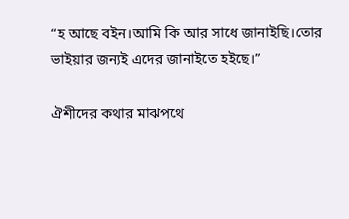“হ আছে বইন।আমি কি আর সাধে জানাইছি।তোর ভাইয়ার জন্যই এদের জানাইতে হইছে।”

ঐশীদের কথার মাঝপথে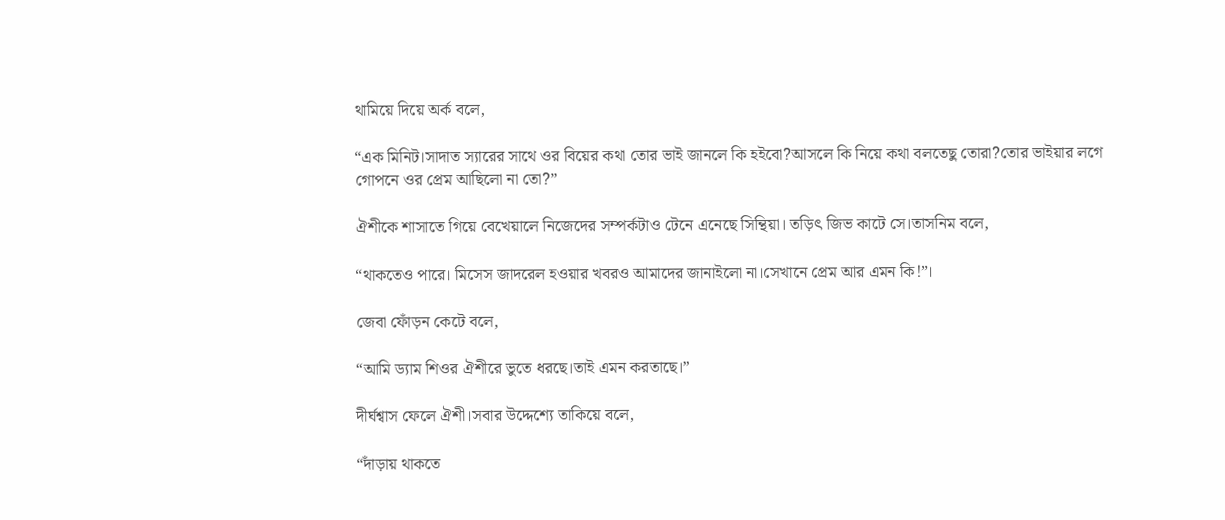থামিয়ে দিয়ে অর্ক বলে,

“এক মিনিট।সাদাত স্যারের সাথে ওর বিয়ের কথা তোর ভাই জানলে কি হইবো?আসলে কি নিয়ে কথা বলতেছু তোরা?তোর ভাইয়ার লগে গোপনে ওর প্রেম আছিলো না তো?”

ঐশীকে শাসাতে গিয়ে বেখেয়ালে নিজেদের সম্পর্কটাও টেনে এনেছে সিন্থিয়া। তড়িৎ জিভ কাটে সে।তাসনিম বলে,

“থাকতেও পারে। মিসেস জাদরেল হওয়ার খবরও আমাদের জানাইলো না।সেখানে প্রেম আর এমন কি!”।

জেবা ফোঁড়ন কেটে বলে,

“আমি ড্যাম শিওর ঐশীরে ভুতে ধরছে।তাই এমন করতাছে।”

দীর্ঘশ্বাস ফেলে ঐশী।সবার উদ্দেশ্যে তাকিয়ে বলে,

“দাঁড়ায় থাকতে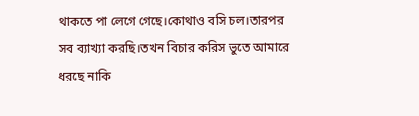থাকতে পা লেগে গেছে।কোথাও বসি চল।তারপর সব ব্যাখ্যা করছি।তখন বিচার করিস ভুতে আমারে ধরছে নাকি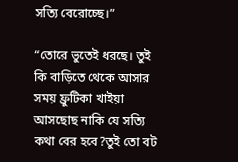সত্যি বেরোচ্ছে।”

“তোরে ভুতেই ধরছে। তুই কি বাড়িতে থেকে আসার সময় ফ্রুটিকা খাইয়া আসছোছ নাকি যে সত্যি কথা বের হবে?তুই তো বট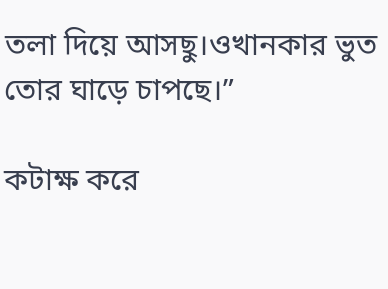তলা দিয়ে আসছু।ওখানকার ভুত তোর ঘাড়ে চাপছে।”

কটাক্ষ করে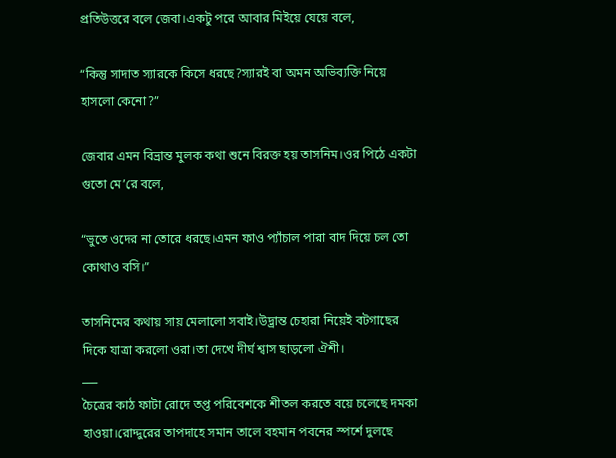প্রতিউত্তরে বলে জেবা।একটু পরে আবার মিইয়ে যেয়ে বলে,

“কিন্তু সাদাত স্যারকে কিসে ধরছে?স্যারই বা অমন অভিব্যক্তি নিয়ে হাসলো কেনো?”

জেবার এমন বিভ্রান্ত মুলক কথা শুনে বিরক্ত হয় তাসনিম।ওর পিঠে একটা গুতো মে’রে বলে,

“ভুতে ওদের না তোরে ধরছে।এমন ফাও প্যাঁচাল পারা বাদ দিয়ে চল তো কোথাও বসি।”

তাসনিমের কথায় সায় মেলালো সবাই।উদ্ভ্রান্ত চেহারা নিয়েই বটগাছের দিকে যাত্রা করলো ওরা।তা দেখে দীর্ঘ শ্বাস ছাড়লো ঐশী।
___
চৈত্রের কাঠ ফাটা রোদে তপ্ত পরিবেশকে শীতল করতে বয়ে চলেছে দমকা হাওয়া।রোদ্দুরের তাপদাহে সমান তালে বহমান পবনের স্পর্শে দুলছে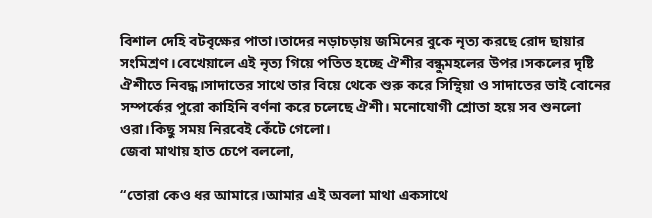বিশাল দেহি বটবৃক্ষের পাতা।তাদের নড়াচড়ায় জমিনের বুকে নৃত্য করছে রোদ ছায়ার সংমিশ্রণ।বেখেয়ালে এই নৃত্য গিয়ে পতিত হচ্ছে ঐশীর বন্ধুমহলের উপর।সকলের দৃষ্টি ঐশীতে নিবদ্ধ।সাদাতের সাথে তার বিয়ে থেকে শুরু করে সিন্থিয়া ও সাদাতের ভাই বোনের সম্পর্কের পুরো কাহিনি বর্ণনা করে চলেছে ঐশী। মনোযোগী শ্রোতা হয়ে সব শুনলো ওরা।কিছু সময় নিরবেই কেঁটে গেলো।
জেবা মাথায় হাত চেপে বললো,

“তোরা কেও ধর আমারে।আমার এই অবলা মাথা একসাথে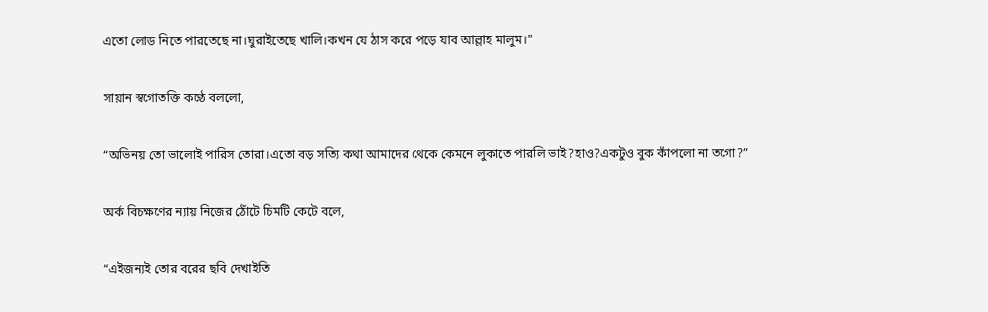এতো লোড নিতে পারতেছে না।ঘুরাইতেছে খালি।কখন যে ঠাস করে পড়ে যাব আল্লাহ মালুম।”

সায়ান স্বগোতক্তি কণ্ঠে বললো,

“অভিনয় তো ভালোই পারিস তোরা।এতো বড় সত্যি কথা আমাদের থেকে কেমনে লুকাতে পারলি ভাই?হাও?একটুও বুক কাঁপলো না তগো?”

অর্ক বিচক্ষণের ন্যায় নিজের ঠোঁটে চিমটি কেটে বলে,

“এইজন্যই তোর বরের ছবি দেখাইতি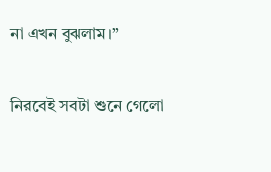না এখন বুঝলাম।”

নিরবেই সবটা শুনে গেলো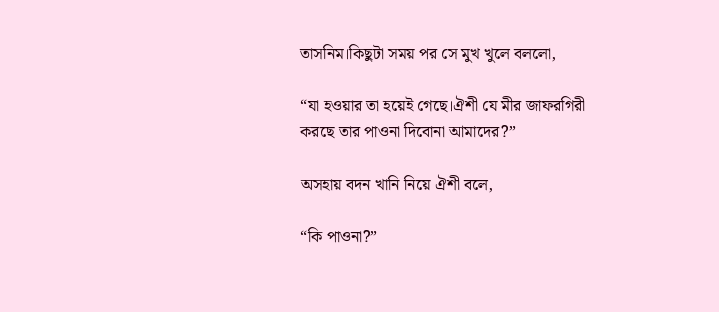তাসনিম।কিছুটা সময় পর সে মুখ খুলে বললো,

“যা হওয়ার তা হয়েই গেছে।ঐশী যে মীর জাফরগিরী করছে তার পাওনা দিবোনা আমাদের?”

অসহায় বদন খানি নিয়ে ঐশী বলে,

“কি পাওনা?”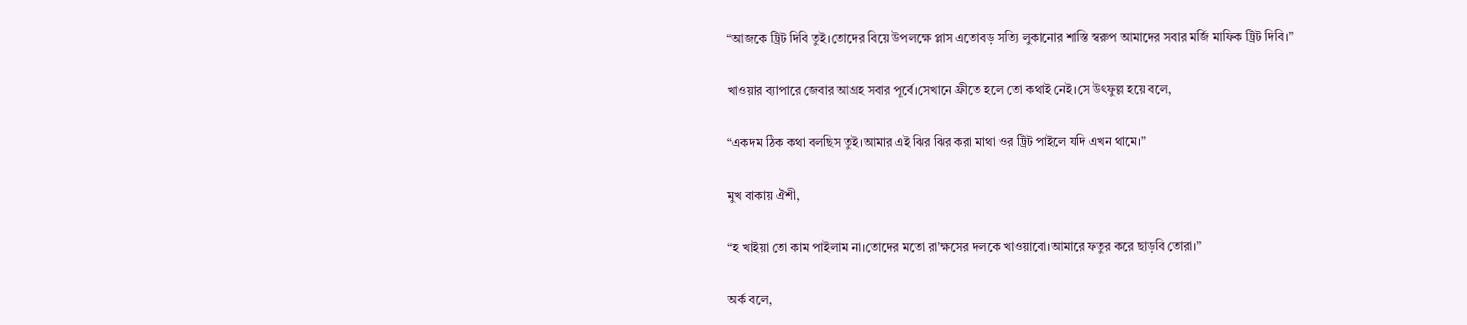“আজকে ট্রিট দিবি তুই।তোদের বিয়ে উপলক্ষে প্লাস এতোবড় সত্যি লুকানোর শাস্তি স্বরুপ আমাদের সবার মর্জি মাফিক ট্রিট দিবি।”

খাওয়ার ব্যাপারে জেবার আগ্রহ সবার পূর্বে।সেখানে ফ্রীতে হলে তো কথাই নেই।সে উৎফুল্ল হয়ে বলে,

“একদম ঠিক কথা বলছিস তুই।আমার এই ঝির ঝির করা মাথা ওর ট্রিট পাইলে যদি এখন থামে।”

মুখ বাকায় ঐশী,

“হ খাইয়া তো কাম পাইলাম না।তোদের মতো রা’ক্ষসের দলকে খাওয়াবো।আমারে ফতুর করে ছাড়বি তোরা।”

অর্ক বলে,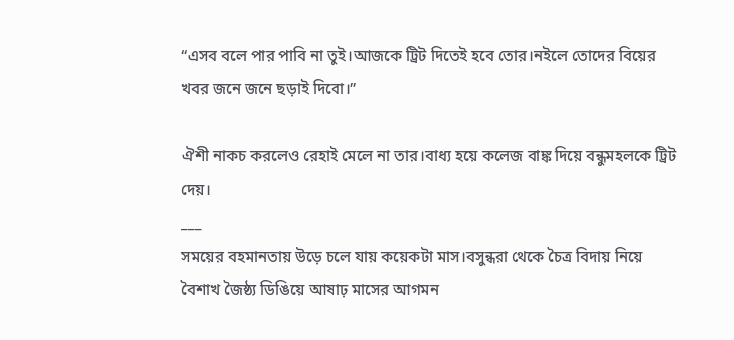“এসব বলে পার পাবি না তুই।আজকে ট্রিট দিতেই হবে তোর।নইলে তোদের বিয়ের খবর জনে জনে ছড়াই দিবো।”

ঐশী নাকচ করলেও রেহাই মেলে না তার।বাধ্য হয়ে কলেজ বাঙ্ক দিয়ে বন্ধুমহলকে ট্রিট দেয়।
___
সময়ের বহমানতায় উড়ে চলে যায় কয়েকটা মাস।বসুন্ধরা থেকে চৈত্র বিদায় নিয়ে বৈশাখ জৈষ্ঠ্য ডিঙিয়ে আষাঢ় মাসের আগমন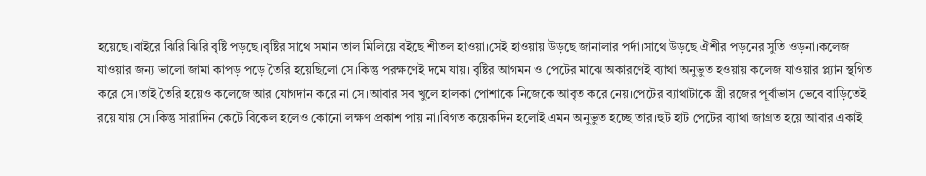হয়েছে।বাইরে ঝিরি ঝিরি বৃষ্টি পড়ছে।বৃষ্টির সাথে সমান তাল মিলিয়ে বইছে শীতল হাওয়া।সেই হাওয়ায় উড়ছে জানালার পর্দা।সাথে উড়ছে ঐশীর পড়নের সুতি ওড়না।কলেজ যাওয়ার জন্য ভালো জামা কাপড় পড়ে তৈরি হয়েছিলো সে।কিন্তু পরক্ষণেই দমে যায়। বৃষ্টির আগমন ও পেটের মাঝে অকারণেই ব্যাথা অনুভুত হওয়ায় কলেজ যাওয়ার প্ল্যান স্থগিত করে সে।তাই তৈরি হয়েও কলেজে আর যোগদান করে না সে।আবার সব খুলে হালকা পোশাকে নিজেকে আবৃত করে নেয়।পেটের ব্যাথাটাকে স্ত্রী রজের পূর্বাভাস ভেবে বাড়িতেই রয়ে যায় সে।কিন্তু সারাদিন কেটে বিকেল হলেও কোনো লক্ষণ প্রকাশ পায় না।বিগত কয়েকদিন হলোই এমন অনুভুত হচ্ছে তার।হুট হাট পেটের ব্যাথা জাগ্রত হয়ে আবার একাই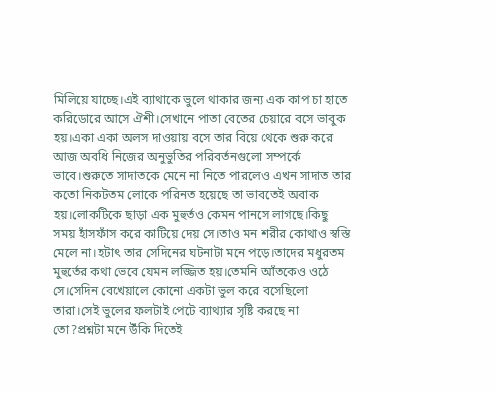মিলিয়ে যাচ্ছে।এই ব্যাথাকে ভুলে থাকার জন্য এক কাপ চা হাতে করিডোরে আসে ঐশী।সেখানে পাতা বেতের চেয়ারে বসে ভাবুক হয়।একা একা অলস দাওয়ায় বসে তার বিয়ে থেকে শুরু করে আজ অবধি নিজের অনুভুতির পরিবর্তনগুলো সম্পর্কে ভাবে।শুরুতে সাদাতকে মেনে না নিতে পারলেও এখন সাদাত তার কতো নিকটতম লোকে পরিনত হয়েছে তা ভাবতেই অবাক হয়।লোকটিকে ছাড়া এক মুহুর্তও কেমন পানসে লাগছে।কিছু সময় হাঁসফাঁস করে কাটিয়ে দেয় সে।তাও মন শরীর কোথাও স্বস্তি মেলে না।হটাৎ তার সেদিনের ঘটনাটা মনে পড়ে।তাদের মধুরতম মুহুর্তের কথা ভেবে যেমন লজ্জিত হয়।তেমনি আঁতকেও ওঠে সে।সেদিন বেখেয়ালে কোনো একটা ভুল করে বসেছিলো তারা।সেই ভুলের ফলটাই পেটে ব্যাথ্যার সৃষ্টি করছে না তো?প্রশ্নটা মনে উঁকি দিতেই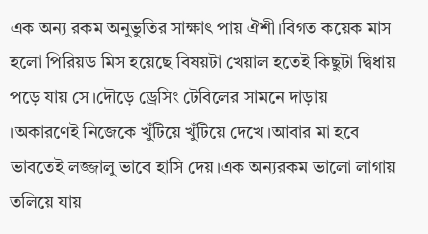এক অন্য রকম অনুভুতির সাক্ষাৎ পায় ঐশী।বিগত কয়েক মাস হলো পিরিয়ড মিস হয়েছে বিষয়টা খেয়াল হতেই কিছুটা দ্বিধায় পড়ে যায় সে।দৌড়ে ড্রেসিং টেবিলের সামনে দাড়ায় ।অকারণেই নিজেকে খুঁটিয়ে খুঁটিয়ে দেখে।আবার মা হবে ভাবতেই লজ্জালু ভাবে হাসি দেয়।এক অন্যরকম ভালো লাগায় তলিয়ে যায়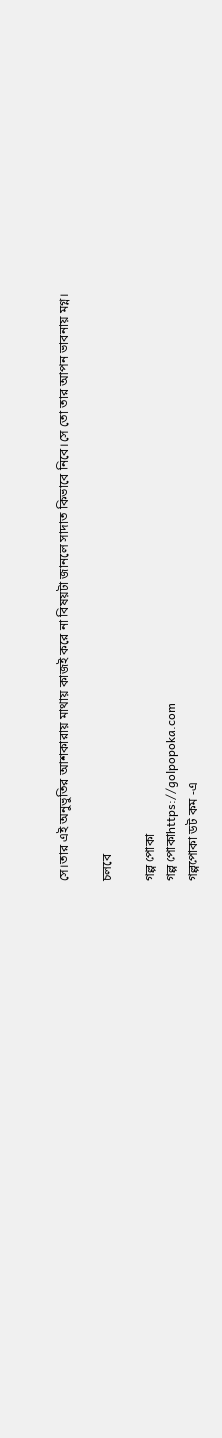সে।তার এই অনুভুতির আশকারায় মাথায় কাজই করে না বিষয়টা জানলে সাদাত কিভাবে নিবে।সে তো তার আপন ভাবনায় মগ্ন।

চলবে

গল্প পোকা
গল্প পোকাhttps://golpopoka.com
গল্পপোকা ডট কম -এ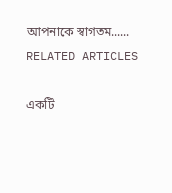আপনাকে স্বাগতম......
RELATED ARTICLES

একটি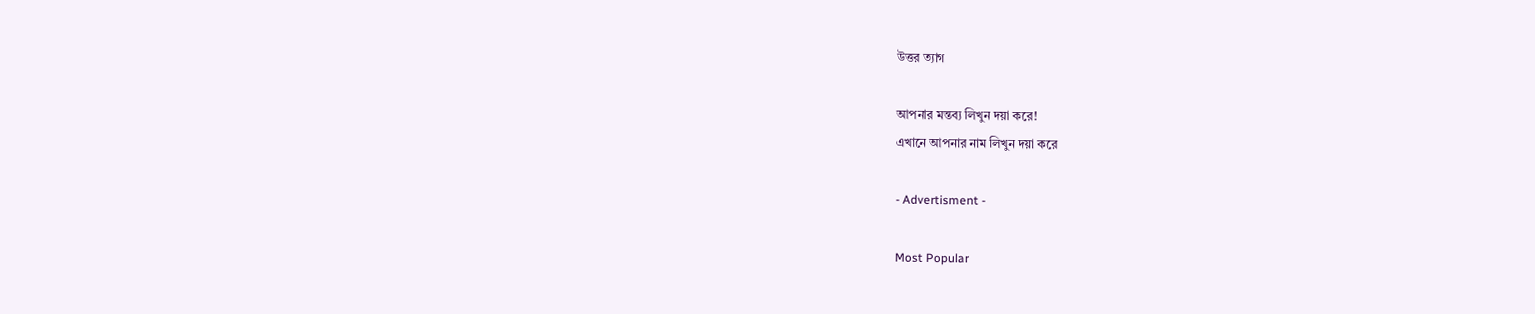উত্তর ত্যাগ

আপনার মন্তব্য লিখুন দয়া করে!
এখানে আপনার নাম লিখুন দয়া করে

- Advertisment -

Most Popular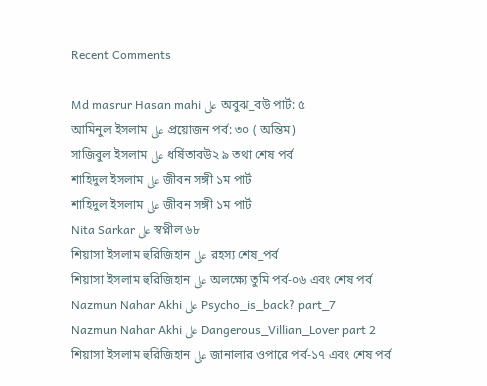Recent Comments

Md masrur Hasan mahi على অবুঝ_বউ পার্ট: ৫
আমিনুল ইসলাম على প্রয়োজন পর্ব: ৩০ ( অন্তিম)
সাজিবুল ইসলাম على ধর্ষিতাবউ২ ৯ তথা শেষ পর্ব
শাহিদুল ইসলাম على জীবন সঙ্গী ১ম পার্ট
শাহিদুল ইসলাম على জীবন সঙ্গী ১ম পার্ট
Nita Sarkar على স্বপ্নীল ৬৮
শিয়াসা ইসলাম হুরিজিহান على রহস্য শেষ_পর্ব
শিয়াসা ইসলাম হুরিজিহান على অলক্ষ্যে তুমি পর্ব-০৬ এবং শেষ পর্ব
Nazmun Nahar Akhi على Psycho_is_back? part_7
Nazmun Nahar Akhi على Dangerous_Villian_Lover part 2
শিয়াসা ইসলাম হুরিজিহান على জানালার ওপারে পর্ব-১৭ এবং শেষ পর্ব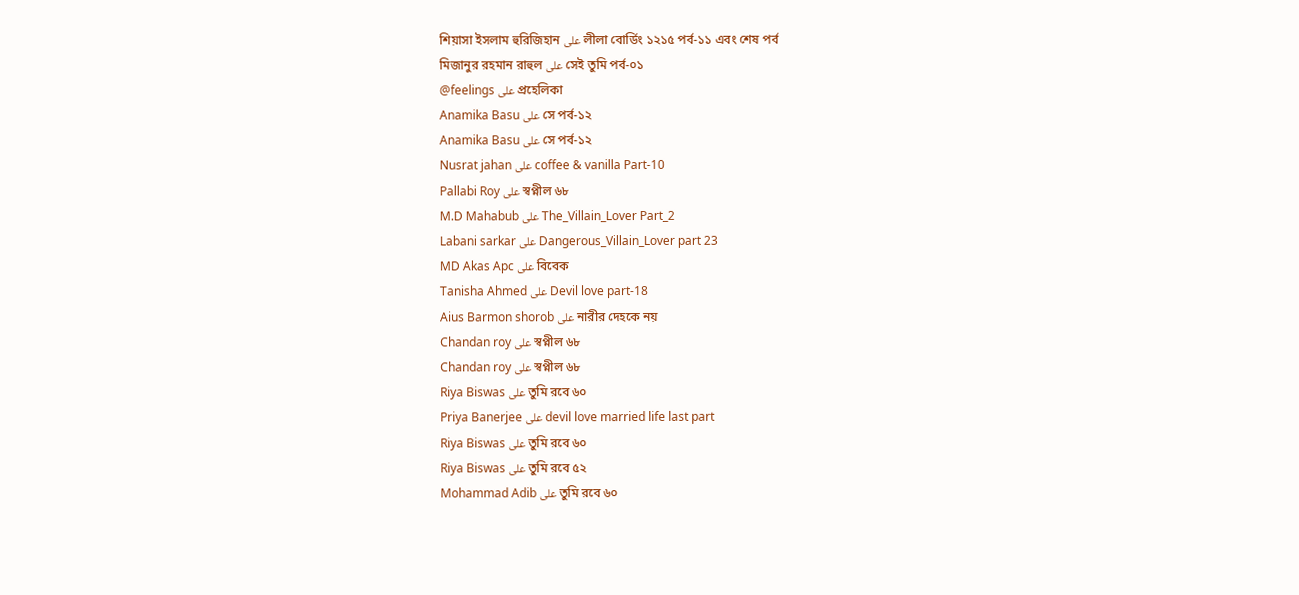শিয়াসা ইসলাম হুরিজিহান على লীলা বোর্ডিং ১২১৫ পর্ব-১১ এবং শেষ পর্ব
মিজানুর রহমান রাহুল على সেই তুমি পর্ব-০১
@feelings على প্রহেলিকা
Anamika Basu على সে পর্ব-১২
Anamika Basu على সে পর্ব-১২
Nusrat jahan على coffee & vanilla Part-10
Pallabi Roy على স্বপ্নীল ৬৮
M.D Mahabub على The_Villain_Lover Part_2
Labani sarkar على Dangerous_Villain_Lover part 23
MD Akas Apc على বিবেক
Tanisha Ahmed على Devil love part-18
Aius Barmon shorob على নারীর দেহকে নয়
Chandan roy على স্বপ্নীল ৬৮
Chandan roy على স্বপ্নীল ৬৮
Riya Biswas على তুমি রবে ৬০
Priya Banerjee على devil love married life last part
Riya Biswas على তুমি রবে ৬০
Riya Biswas على তুমি রবে ৫২
Mohammad Adib على তুমি রবে ৬০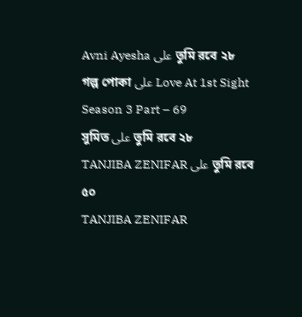Avni Ayesha على তুমি রবে ২৮
গল্প পোকা على Love At 1st Sight Season 3 Part – 69
সুমিত على তুমি রবে ২৮
TANJIBA ZENIFAR على তুমি রবে ৫০
TANJIBA ZENIFAR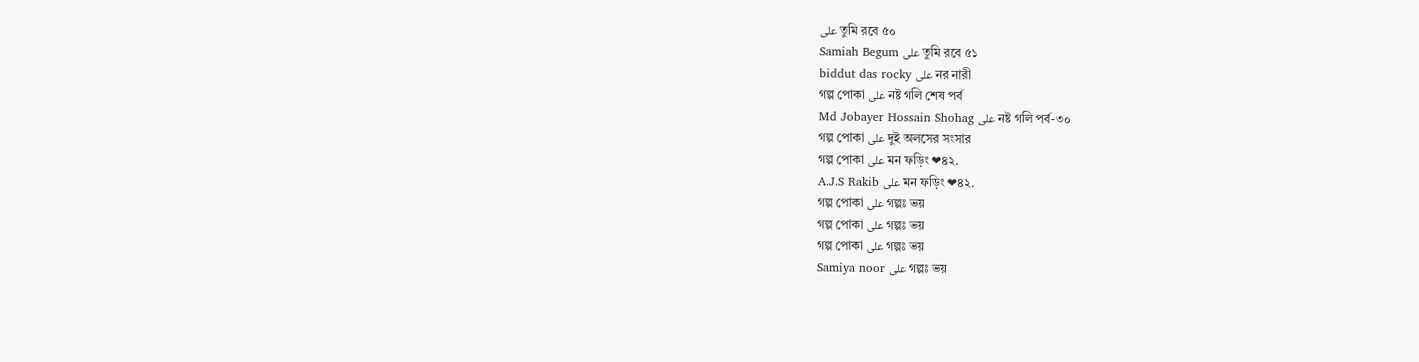على তুমি রবে ৫০
Samiah Begum على তুমি রবে ৫১
biddut das rocky على নর নারী
গল্প পোকা على নষ্ট গলি শেষ পর্ব
Md Jobayer Hossain Shohag على নষ্ট গলি পর্ব-৩০
গল্প পোকা على দুই অলসের সংসার
গল্প পোকা على মন ফড়িং ❤৪২.
A.J.S Rakib على মন ফড়িং ❤৪২.
গল্প পোকা على গল্পঃ ভয়
গল্প পোকা على গল্পঃ ভয়
গল্প পোকা على গল্পঃ ভয়
Samiya noor على গল্পঃ ভয়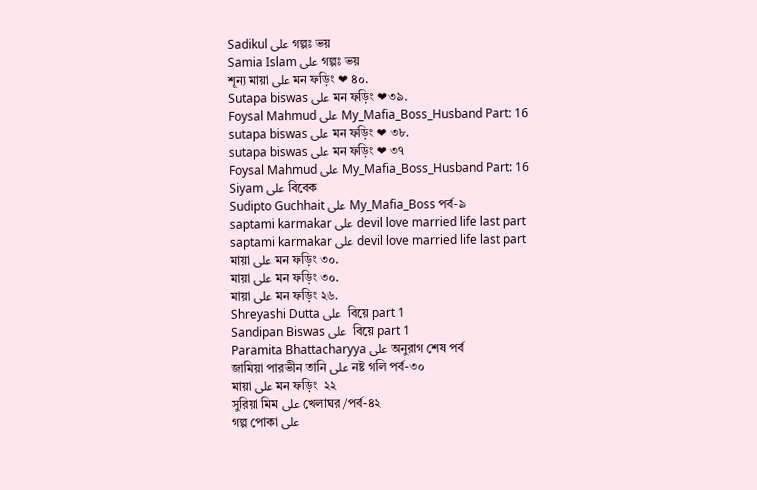Sadikul على গল্পঃ ভয়
Samia Islam على গল্পঃ ভয়
শূন্য মায়া على মন ফড়িং ❤ ৪০.
Sutapa biswas على মন ফড়িং ❤৩৯.
Foysal Mahmud على My_Mafia_Boss_Husband Part: 16
sutapa biswas على মন ফড়িং ❤ ৩৮.
sutapa biswas على মন ফড়িং ❤ ৩৭
Foysal Mahmud على My_Mafia_Boss_Husband Part: 16
Siyam على বিবেক
Sudipto Guchhait على My_Mafia_Boss পর্ব-৯
saptami karmakar على devil love married life last part
saptami karmakar على devil love married life last part
মায়া على মন ফড়িং ৩০.
মায়া على মন ফড়িং ৩০.
মায়া على মন ফড়িং ২৬.
Shreyashi Dutta على  বিয়ে part 1
Sandipan Biswas على  বিয়ে part 1
Paramita Bhattacharyya على অনুরাগ শেষ পর্ব
জামিয়া পারভীন তানি على নষ্ট গলি পর্ব-৩০
মায়া على মন ফড়িং  ২২
সুরিয়া মিম على খেলাঘর /পর্ব-৪২
গল্প পোকা على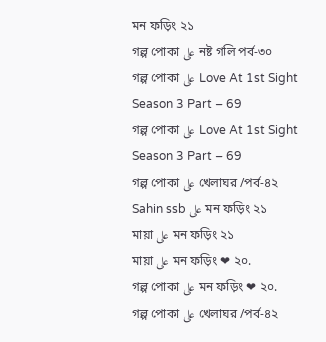মন ফড়িং ২১
গল্প পোকা على নষ্ট গলি পর্ব-৩০
গল্প পোকা على Love At 1st Sight Season 3 Part – 69
গল্প পোকা على Love At 1st Sight Season 3 Part – 69
গল্প পোকা على খেলাঘর /পর্ব-৪২
Sahin ssb على মন ফড়িং ২১
মায়া على মন ফড়িং ২১
মায়া على মন ফড়িং ❤ ২০.
গল্প পোকা على মন ফড়িং ❤ ২০.
গল্প পোকা على খেলাঘর /পর্ব-৪২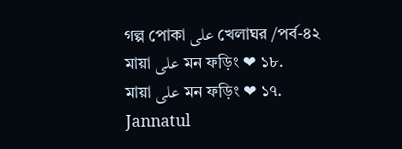গল্প পোকা على খেলাঘর /পর্ব-৪২
মায়া على মন ফড়িং ❤ ১৮.
মায়া على মন ফড়িং ❤ ১৭.
Jannatul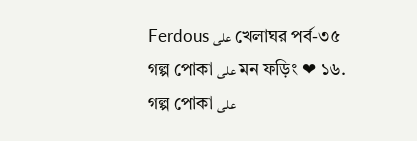Ferdous على খেলাঘর পর্ব-৩৫
গল্প পোকা على মন ফড়িং ❤ ১৬.
গল্প পোকা على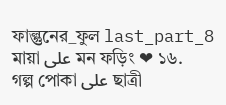ফাল্গুনের_ফুল last_part_8
মায়া على মন ফড়িং ❤ ১৬.
গল্প পোকা على ছাত্রী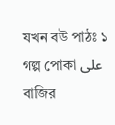যখন বউ পাঠঃ ১
গল্প পোকা على বাজির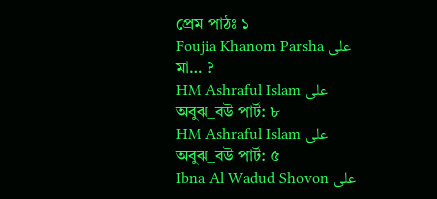প্রেম পাঠঃ ১
Foujia Khanom Parsha على মা… ?
HM Ashraful Islam على অবুঝ_বউ পার্ট: ৮
HM Ashraful Islam على অবুঝ_বউ পার্ট: ৫
Ibna Al Wadud Shovon على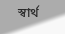স্বার্থ